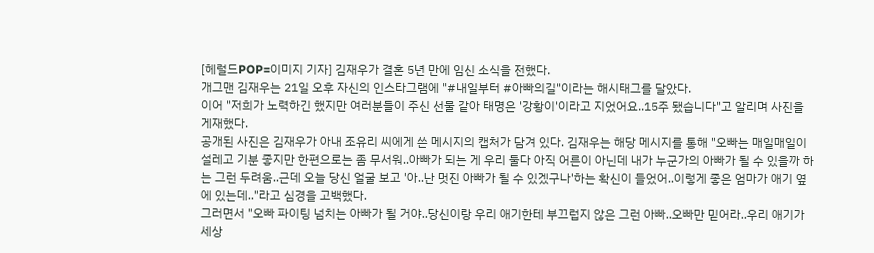[헤럴드POP=이미지 기자] 김재우가 결혼 5년 만에 임신 소식을 전했다.
개그맨 김재우는 21일 오후 자신의 인스타그램에 "#내일부터 #아빠의길"이라는 해시태그를 달았다.
이어 "저희가 노력하긴 했지만 여러분들이 주신 선물 같아 태명은 '강황이'이라고 지었어요..15주 됐습니다"고 알리며 사진을 게재했다.
공개된 사진은 김재우가 아내 조유리 씨에게 쓴 메시지의 캡처가 담겨 있다. 김재우는 해당 메시지를 통해 "오빠는 매일매일이 설레고 기분 좋지만 한편으로는 좀 무서워..아빠가 되는 게 우리 둘다 아직 어른이 아닌데 내가 누군가의 아빠가 될 수 있을까 하는 그런 두려움..근데 오늘 당신 얼굴 보고 '아..난 멋진 아빠가 될 수 있겠구나'하는 확신이 들었어..이렇게 좋은 엄마가 애기 옆에 있는데.."라고 심경을 고백했다.
그러면서 "오빠 파이팅 넘치는 아빠가 될 거야..당신이랑 우리 애기한테 부끄럽지 않은 그런 아빠..오빠만 믿어라..우리 애기가 세상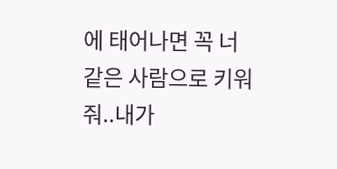에 태어나면 꼭 너 같은 사람으로 키워줘..내가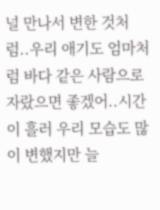널 만나서 변한 것처럼..우리 애기도 엄마처럼 바다 같은 사람으로 자랐으면 좋겠어..시간이 흘러 우리 모습도 많이 변했지만 늘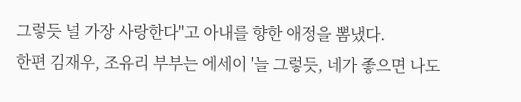그렇듯 널 가장 사랑한다"고 아내를 향한 애정을 뽐냈다.
한편 김재우, 조유리 부부는 에세이 '늘 그렇듯, 네가 좋으면 나도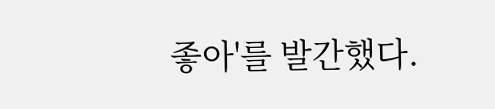좋아'를 발간했다.